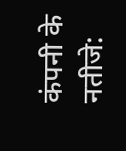कंपनी के नतीजे: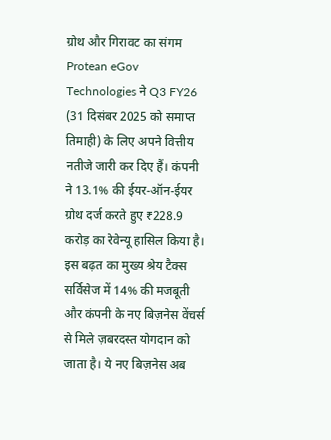ग्रोथ और गिरावट का संगम
Protean eGov Technologies ने Q3 FY26 (31 दिसंबर 2025 को समाप्त तिमाही) के लिए अपने वित्तीय नतीजे जारी कर दिए हैं। कंपनी ने 13.1% की ईयर-ऑन-ईयर ग्रोथ दर्ज करते हुए ₹228.9 करोड़ का रेवेन्यू हासिल किया है। इस बढ़त का मुख्य श्रेय टैक्स सर्विसेज में 14% की मजबूती और कंपनी के नए बिज़नेस वेंचर्स से मिले ज़बरदस्त योगदान को जाता है। ये नए बिज़नेस अब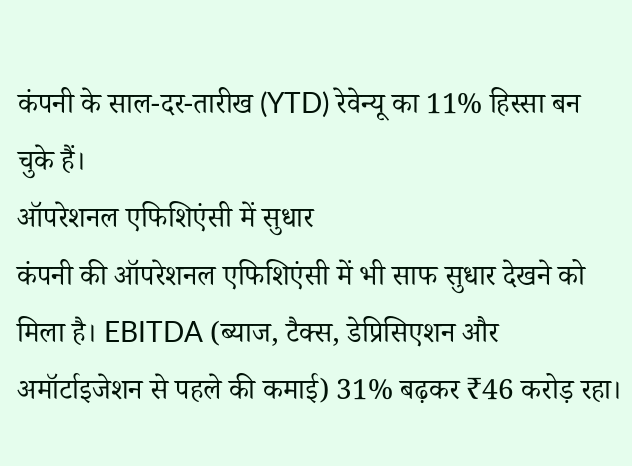कंपनी के साल-दर-तारीख (YTD) रेवेन्यू का 11% हिस्सा बन चुके हैं।
ऑपरेशनल एफिशिएंसी में सुधार
कंपनी की ऑपरेशनल एफिशिएंसी में भी साफ सुधार देखने को मिला है। EBITDA (ब्याज, टैक्स, डेप्रिसिएशन और अमॉर्टाइजेशन से पहले की कमाई) 31% बढ़कर ₹46 करोड़ रहा।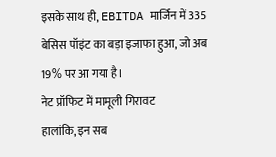इसके साथ ही, EBITDA मार्जिन में 335 बेसिस पॉइंट का बड़ा इजाफा हुआ, जो अब 19% पर आ गया है।
नेट प्रॉफिट में मामूली गिरावट
हालांकि, इन सब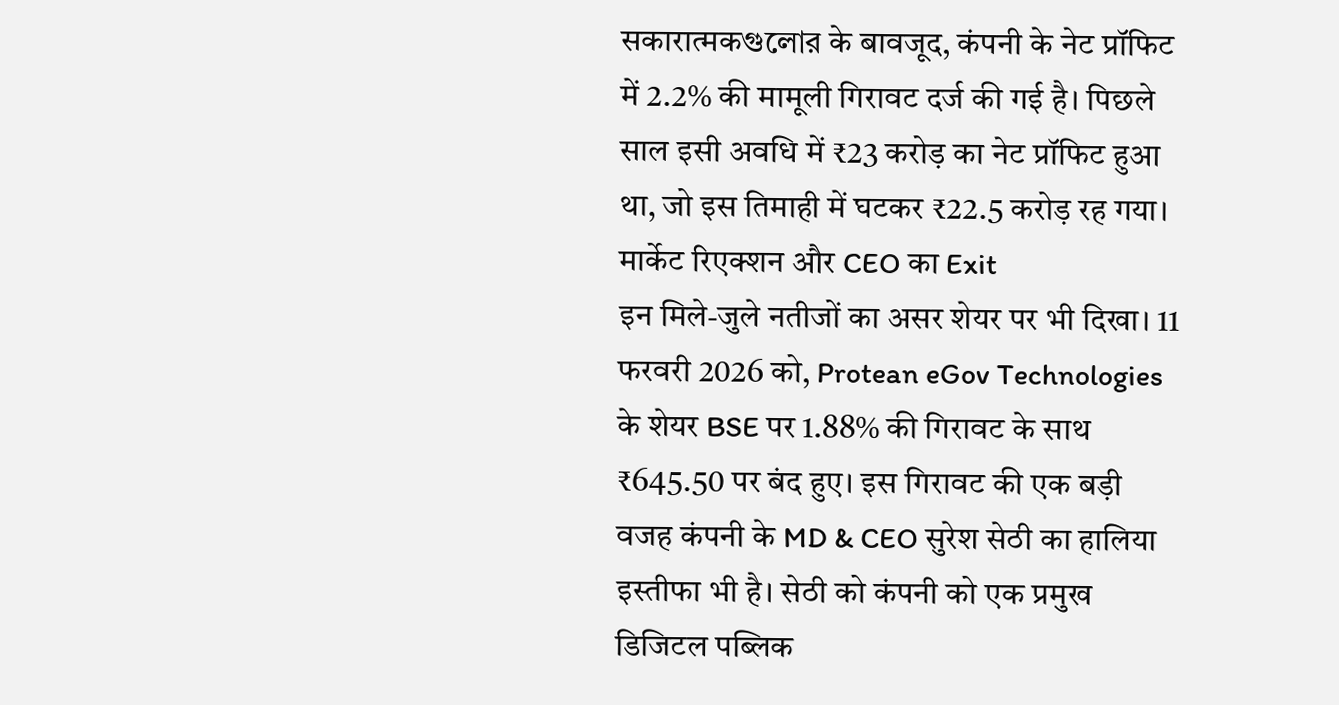सकारात्मकগুলোর के बावजूद, कंपनी के नेट प्रॉफिट में 2.2% की मामूली गिरावट दर्ज की गई है। पिछले साल इसी अवधि में ₹23 करोड़ का नेट प्रॉफिट हुआ था, जो इस तिमाही में घटकर ₹22.5 करोड़ रह गया।
मार्केट रिएक्शन और CEO का Exit
इन मिले-जुले नतीजों का असर शेयर पर भी दिखा। 11 फरवरी 2026 को, Protean eGov Technologies के शेयर BSE पर 1.88% की गिरावट के साथ ₹645.50 पर बंद हुए। इस गिरावट की एक बड़ी वजह कंपनी के MD & CEO सुरेश सेठी का हालिया इस्तीफा भी है। सेठी को कंपनी को एक प्रमुख डिजिटल पब्लिक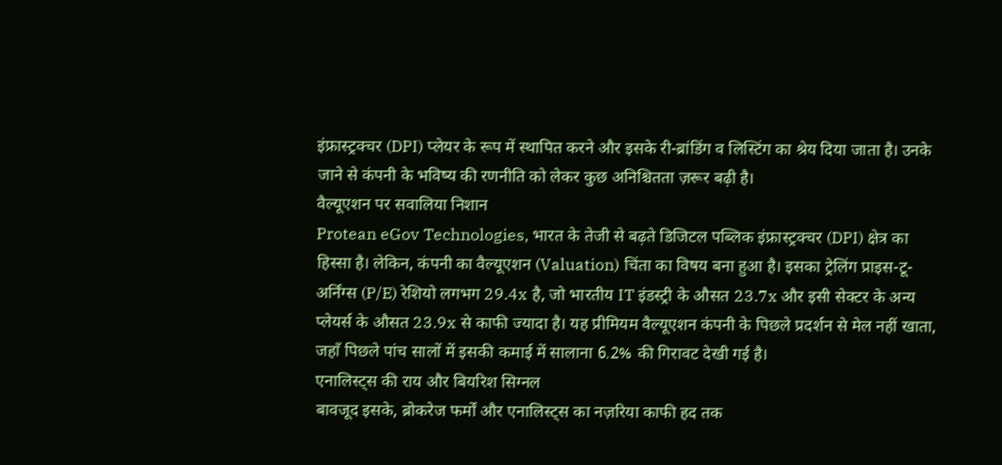इंफ्रास्ट्रक्चर (DPI) प्लेयर के रूप में स्थापित करने और इसके री-ब्रांडिंग व लिस्टिंग का श्रेय दिया जाता है। उनके जाने से कंपनी के भविष्य की रणनीति को लेकर कुछ अनिश्चितता ज़रूर बढ़ी है।
वैल्यूएशन पर सवालिया निशान
Protean eGov Technologies, भारत के तेजी से बढ़ते डिजिटल पब्लिक इंफ्रास्ट्रक्चर (DPI) क्षेत्र का हिस्सा है। लेकिन, कंपनी का वैल्यूएशन (Valuation) चिंता का विषय बना हुआ है। इसका ट्रेलिंग प्राइस-टू-अर्निंग्स (P/E) रेशियो लगभग 29.4x है, जो भारतीय IT इंडस्ट्री के औसत 23.7x और इसी सेक्टर के अन्य प्लेयर्स के औसत 23.9x से काफी ज्यादा है। यह प्रीमियम वैल्यूएशन कंपनी के पिछले प्रदर्शन से मेल नहीं खाता, जहाँ पिछले पांच सालों में इसकी कमाई में सालाना 6.2% की गिरावट देखी गई है।
एनालिस्ट्स की राय और बियरिश सिग्नल
बावजूद इसके, ब्रोकरेज फर्मों और एनालिस्ट्स का नज़रिया काफी हद तक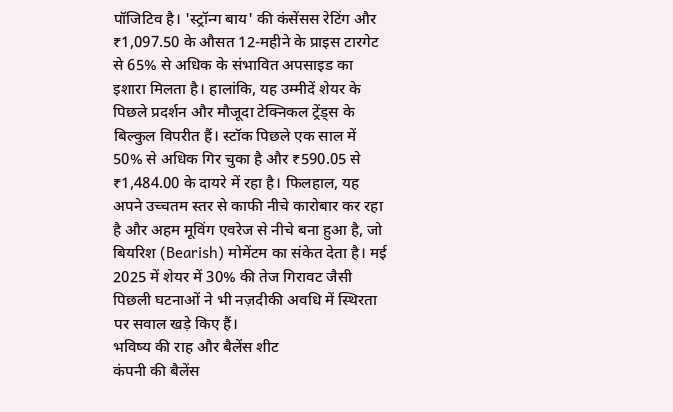पॉजिटिव है। 'स्ट्रॉन्ग बाय' की कंसेंसस रेटिंग और ₹1,097.50 के औसत 12-महीने के प्राइस टारगेट से 65% से अधिक के संभावित अपसाइड का इशारा मिलता है। हालांकि, यह उम्मीदें शेयर के पिछले प्रदर्शन और मौजूदा टेक्निकल ट्रेंड्स के बिल्कुल विपरीत हैं। स्टॉक पिछले एक साल में 50% से अधिक गिर चुका है और ₹590.05 से ₹1,484.00 के दायरे में रहा है। फिलहाल, यह अपने उच्चतम स्तर से काफी नीचे कारोबार कर रहा है और अहम मूविंग एवरेज से नीचे बना हुआ है, जो बियरिश (Bearish) मोमेंटम का संकेत देता है। मई 2025 में शेयर में 30% की तेज गिरावट जैसी पिछली घटनाओं ने भी नज़दीकी अवधि में स्थिरता पर सवाल खड़े किए हैं।
भविष्य की राह और बैलेंस शीट
कंपनी की बैलेंस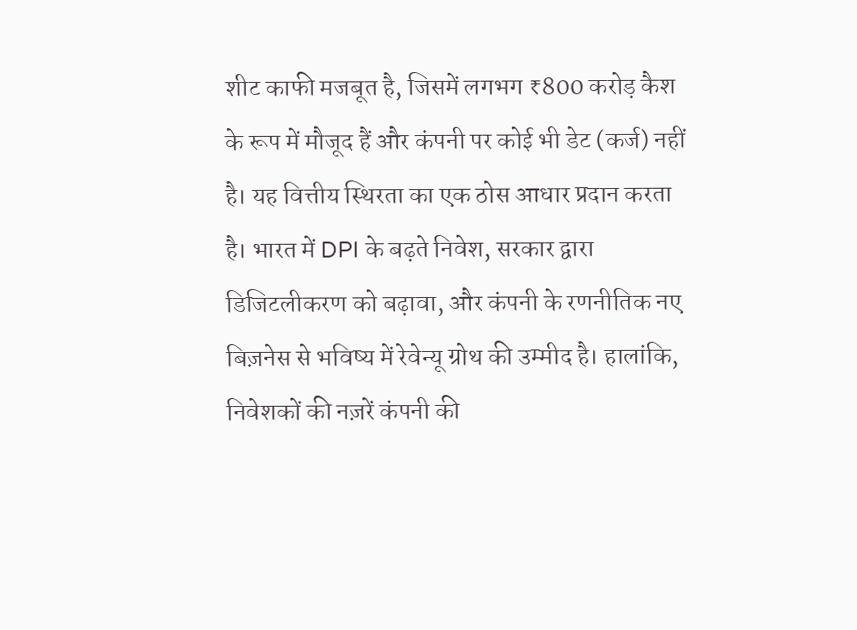शीट काफी मजबूत है, जिसमें लगभग ₹800 करोड़ कैश के रूप में मौजूद हैं और कंपनी पर कोई भी डेट (कर्ज) नहीं है। यह वित्तीय स्थिरता का एक ठोस आधार प्रदान करता है। भारत में DPI के बढ़ते निवेश, सरकार द्वारा डिजिटलीकरण को बढ़ावा, और कंपनी के रणनीतिक नए बिज़नेस से भविष्य में रेवेन्यू ग्रोथ की उम्मीद है। हालांकि, निवेशकों की नज़रें कंपनी की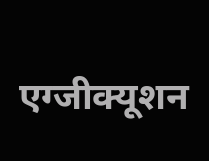एग्जीक्यूशन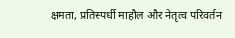क्षमता, प्रतिस्पर्धी माहौल और नेतृत्व परिवर्तन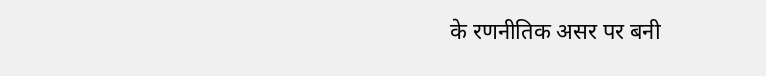के रणनीतिक असर पर बनी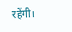रहेंगी।